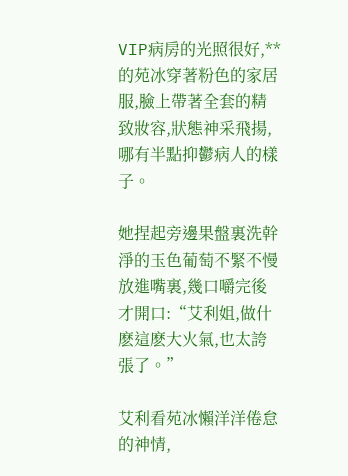VIP病房的光照很好,**的苑冰穿著粉色的家居服,臉上帶著全套的精致妝容,狀態神采飛揚,哪有半點抑鬱病人的樣子。

她捏起旁邊果盤裏洗幹淨的玉色葡萄不緊不慢放進嘴裏,幾口嚼完後才開口:“艾利姐,做什麽這麽大火氣,也太誇張了。”

艾利看苑冰懶洋洋倦怠的神情,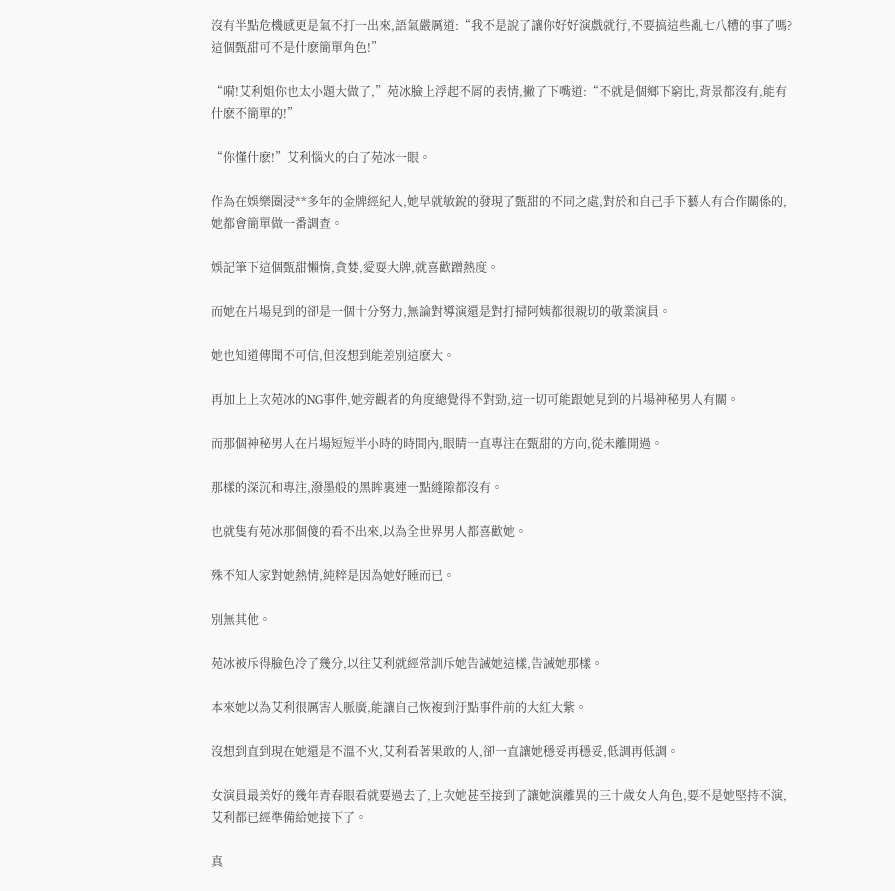沒有半點危機感更是氣不打一出來,語氣嚴厲道:“我不是說了讓你好好演戲就行,不要搞這些亂七八糟的事了嗎?這個甄甜可不是什麽簡單角色!”

“嗬!艾利姐你也太小題大做了,”苑冰臉上浮起不屑的表情,撇了下嘴道:“不就是個鄉下窮比,背景都沒有,能有什麽不簡單的!”

“你懂什麽!”艾利惱火的白了苑冰一眼。

作為在娛樂圈浸**多年的金牌經紀人,她早就敏銳的發現了甄甜的不同之處,對於和自己手下藝人有合作關係的,她都會簡單做一番調查。

娛記筆下這個甄甜懶惰,貪婪,愛耍大牌,就喜歡蹭熱度。

而她在片場見到的卻是一個十分努力,無論對導演還是對打掃阿姨都很親切的敬業演員。

她也知道傳聞不可信,但沒想到能差別這麽大。

再加上上次苑冰的NG事件,她旁觀者的角度總覺得不對勁,這一切可能跟她見到的片場神秘男人有關。

而那個神秘男人在片場短短半小時的時間內,眼睛一直專注在甄甜的方向,從未離開過。

那樣的深沉和專注,潑墨般的黑眸裏連一點縫隙都沒有。

也就隻有苑冰那個傻的看不出來,以為全世界男人都喜歡她。

殊不知人家對她熱情,純粹是因為她好睡而已。

別無其他。

苑冰被斥得臉色冷了幾分,以往艾利就經常訓斥她告誡她這樣,告誡她那樣。

本來她以為艾利很厲害人脈廣,能讓自己恢複到汙點事件前的大紅大紫。

沒想到直到現在她還是不溫不火,艾利看著果敢的人,卻一直讓她穩妥再穩妥,低調再低調。

女演員最美好的幾年青春眼看就要過去了,上次她甚至接到了讓她演離異的三十歲女人角色,要不是她堅持不演,艾利都已經準備給她接下了。

真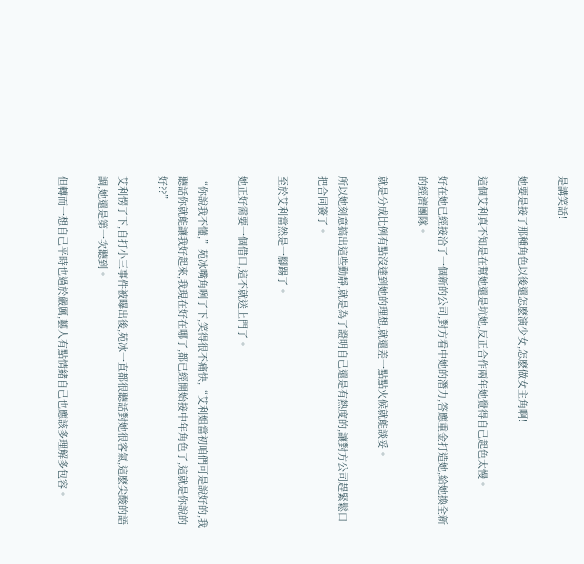是講笑話!

她要是接了那種角色以後還怎麽演少女,怎麽做女主角啊!

這個艾利真不知是在幫她還是坑她,反正合作兩年她覺得自己起色太慢。

好在她已經接洽了一個新的公司,對方看中她的潛力,答應重金打造她,給她換全新的經濟團隊。

就是分成比例有點沒達到她的理想,就還差一點點火候就能談妥。

所以她刻意搞出這些動靜,就是為了證明自己還是有熱度的,讓對方公司趕緊鬆口把合同簽了。

至於艾利當然是一腳踢了。

她正好需要一個借口,這不就送上門了。

“你說我不懂,”苑冰嘴角咧了下,笑得很不痛快,“艾利姐當初咱們可是說好的,我聽話你就能讓我好起來,我現在好在哪了,都已經開始接中年角色了,這就是你說的好??”

艾利愣了下,自打小三事件被曝出後,苑冰一直都很聽話對她很客氣,這麽尖酸的語調,她還是第一次聽到。

但轉而一想自己平時也過於嚴厲,藝人有點情緒自己也應該多理解多包容。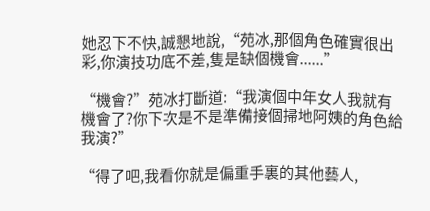她忍下不快,誠懇地說,“苑冰,那個角色確實很出彩,你演技功底不差,隻是缺個機會......”

“機會?”苑冰打斷道:“我演個中年女人我就有機會了?你下次是不是準備接個掃地阿姨的角色給我演?”

“得了吧,我看你就是偏重手裏的其他藝人,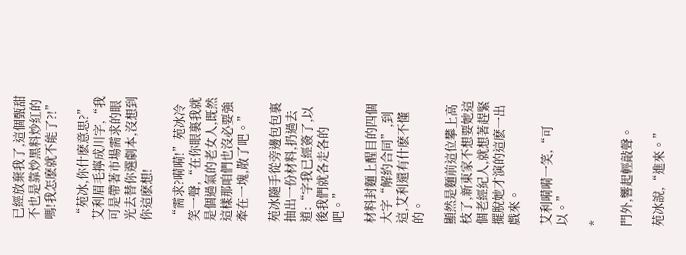已經放棄我了,這個甄甜不也是靠炒黑料炒紅的嗎!我怎麽就不能了?!”

“苑冰,你什麽意思?”艾利眉毛擰成川字,“我可是帶著市場需求的眼光去替你選劇本,沒想到你這麽想!

“需求?嗬嗬!”苑冰冷笑一聲,“在你眼裏我就是個過氣的老女人,既然這樣那咱們也沒必要強牽在一塊,散了吧。”

苑冰隨手從旁邊包包裏抽出一份材料,扔過去道:“字我已經簽了,以後我們就各走各的吧。”

材料封麵上醒目的四個大字“解約合同”,到這,艾利還有什麽不懂的。

顯然是麵前這位攀上高枝了,新東家不想要她這個老經紀人,就想著趕緊擺脫她才演的這麽一出戲來。

艾利嗬嗬一笑,“可以。”

*

門外,響起輕敲聲。

苑冰說,“進來。”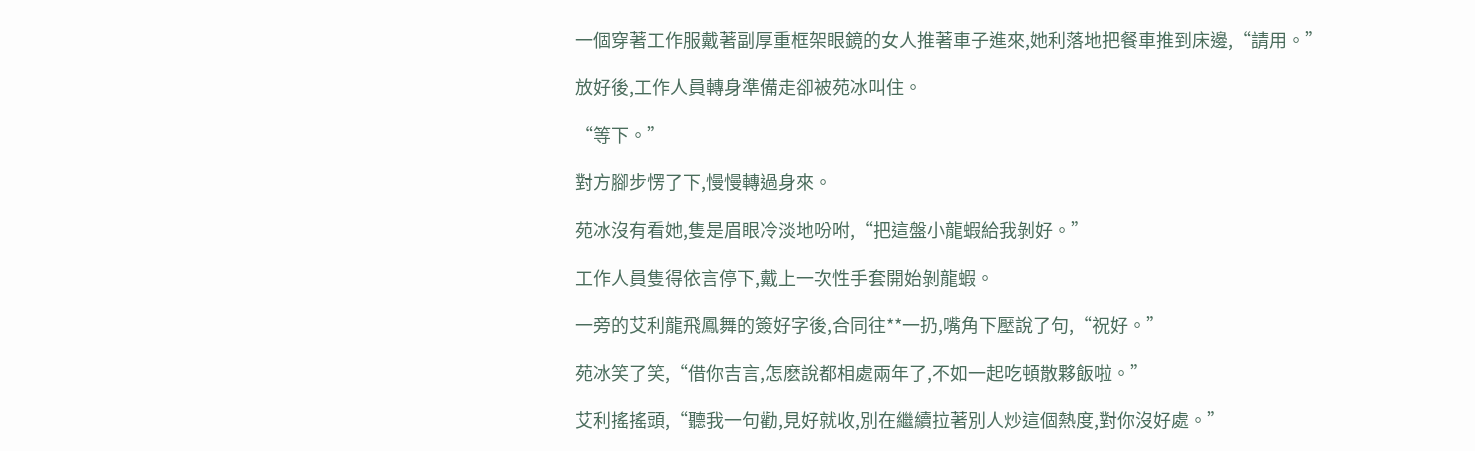一個穿著工作服戴著副厚重框架眼鏡的女人推著車子進來,她利落地把餐車推到床邊,“請用。”

放好後,工作人員轉身準備走卻被苑冰叫住。

“等下。”

對方腳步愣了下,慢慢轉過身來。

苑冰沒有看她,隻是眉眼冷淡地吩咐,“把這盤小龍蝦給我剝好。”

工作人員隻得依言停下,戴上一次性手套開始剝龍蝦。

一旁的艾利龍飛鳳舞的簽好字後,合同往**一扔,嘴角下壓說了句,“祝好。”

苑冰笑了笑,“借你吉言,怎麽說都相處兩年了,不如一起吃頓散夥飯啦。”

艾利搖搖頭,“聽我一句勸,見好就收,別在繼續拉著別人炒這個熱度,對你沒好處。”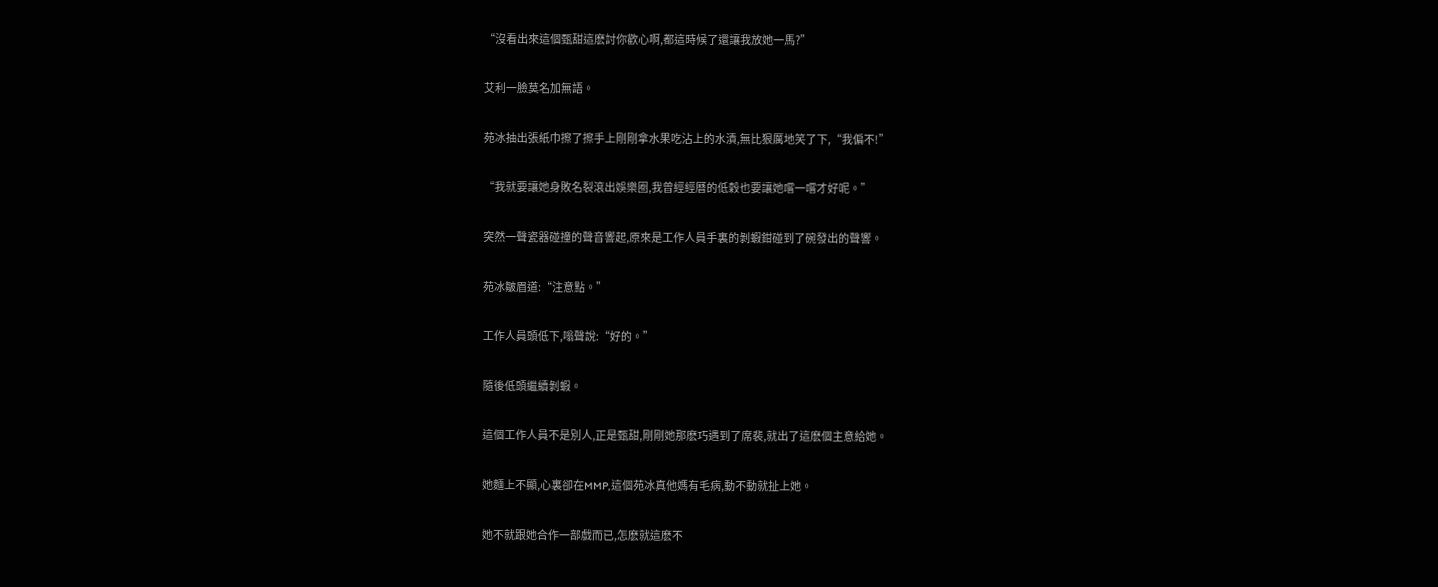“沒看出來這個甄甜這麽討你歡心啊,都這時候了還讓我放她一馬?”

艾利一臉莫名加無語。

苑冰抽出張紙巾擦了擦手上剛剛拿水果吃沾上的水漬,無比狠厲地笑了下,“我偏不!”

“我就要讓她身敗名裂滾出娛樂圈,我曾經經曆的低穀也要讓她嚐一嚐才好呢。”

突然一聲瓷器碰撞的聲音響起,原來是工作人員手裏的剝蝦鉗碰到了碗發出的聲響。

苑冰皺眉道:“注意點。”

工作人員頭低下,嗡聲說:“好的。”

隨後低頭繼續剝蝦。

這個工作人員不是別人,正是甄甜,剛剛她那麽巧遇到了席裴,就出了這麽個主意給她。

她麵上不顯,心裏卻在MMP,這個苑冰真他媽有毛病,動不動就扯上她。

她不就跟她合作一部戲而已,怎麽就這麽不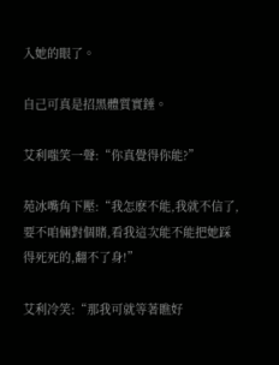入她的眼了。

自己可真是招黑體質實錘。

艾利嗤笑一聲:“你真覺得你能?”

苑冰嘴角下壓:“我怎麽不能,我就不信了,要不咱倆對個賭,看我這次能不能把她踩得死死的,翻不了身!”

艾利冷笑:“那我可就等著瞧好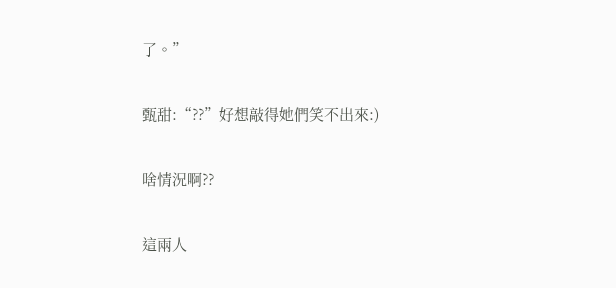了。”

甄甜:“??”好想敲得她們笑不出來:)

啥情況啊??

這兩人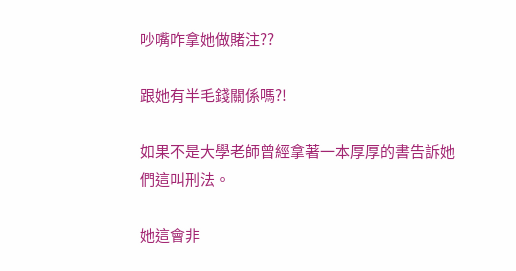吵嘴咋拿她做賭注??

跟她有半毛錢關係嗎?!

如果不是大學老師曾經拿著一本厚厚的書告訴她們這叫刑法。

她這會非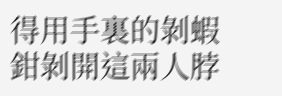得用手裏的剝蝦鉗剝開這兩人脖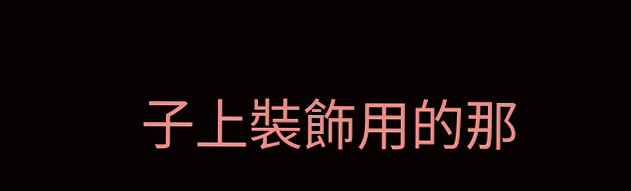子上裝飾用的那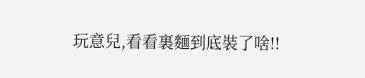玩意兒,看看裏麵到底裝了啥!!